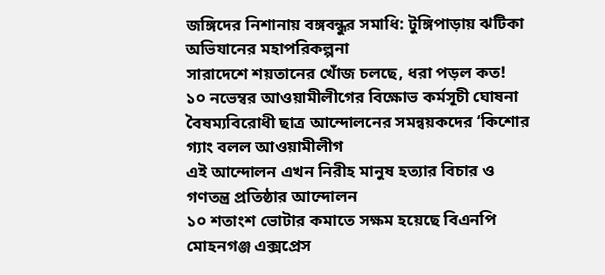জঙ্গিদের নিশানায় বঙ্গবন্ধুর সমাধি: টুঙ্গিপাড়ায় ঝটিকা অভিযানের মহাপরিকল্পনা
সারাদেশে শয়তানের খোঁজ চলছে, ধরা পড়ল কত!
১০ নভেম্বর আওয়ামীলীগের বিক্ষোভ কর্মসূচী ঘোষনা
বৈষম্যবিরোধী ছাত্র আন্দোলনের সমন্বয়কদের ‘কিশোর গ্যাং বলল আওয়ামীলীগ
এই আন্দোলন এখন নিরীহ মানুষ হত্যার বিচার ও গণতন্ত্র প্রতিষ্ঠার আন্দোলন
১০ শতাংশ ভোটার কমাতে সক্ষম হয়েছে বিএনপি
মোহনগঞ্জ এক্সপ্রেস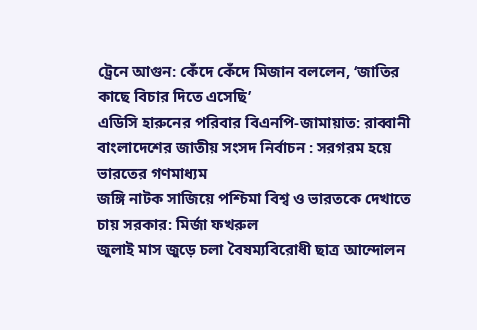ট্রেনে আগুন: কেঁদে কেঁদে মিজান বললেন, ‘জাতির কাছে বিচার দিতে এসেছি’
এডিসি হারুনের পরিবার বিএনপি-জামায়াত: রাব্বানী
বাংলাদেশের জাতীয় সংসদ নির্বাচন : সরগরম হয়ে ভারতের গণমাধ্যম
জঙ্গি নাটক সাজিয়ে পশ্চিমা বিশ্ব ও ভারতকে দেখাতে চায় সরকার: মির্জা ফখরুল
জুলাই মাস জুড়ে চলা বৈষম্যবিরোধী ছাত্র আন্দোলন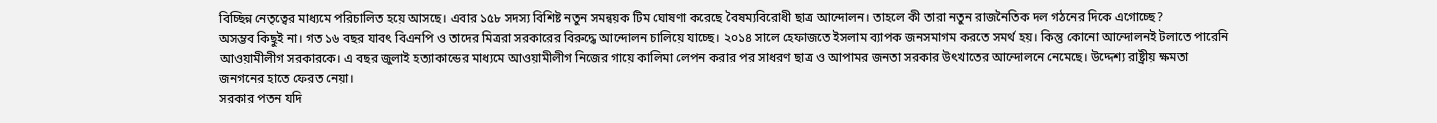বিচ্ছিন্ন নেতৃত্বের মাধ্যমে পরিচালিত হয়ে আসছে। এবার ১৫৮ সদস্য বিশিষ্ট নতুন সমন্বয়ক টিম ঘোষণা করেছে বৈষম্যবিরোধী ছাত্র আন্দোলন। তাহলে কী তারা নতুন রাজনৈতিক দল গঠনের দিকে এগোচ্ছে?
অসম্ভব কিছুই না। গত ১৬ বছর যাবৎ বিএনপি ও তাদের মিত্ররা সরকারের বিরুদ্ধে আন্দোলন চালিয়ে যাচ্ছে। ২০১৪ সালে হেফাজতে ইসলাম ব্যাপক জনসমাগম করতে সমর্থ হয়। কিন্তু কোনো আন্দোলনই টলাতে পারেনি আওয়ামীলীগ সরকারকে। এ বছর জুলাই হত্যাকান্ডের মাধ্যমে আওয়ামীলীগ নিজের গায়ে কালিমা লেপন করার পর সাধরণ ছাত্র ও আপামর জনতা সরকার উৎখাতের আন্দোলনে নেমেছে। উদ্দেশ্য রাষ্ট্রীয় ক্ষমতা জনগনের হাতে ফেরত নেয়া।
সরকার পতন যদি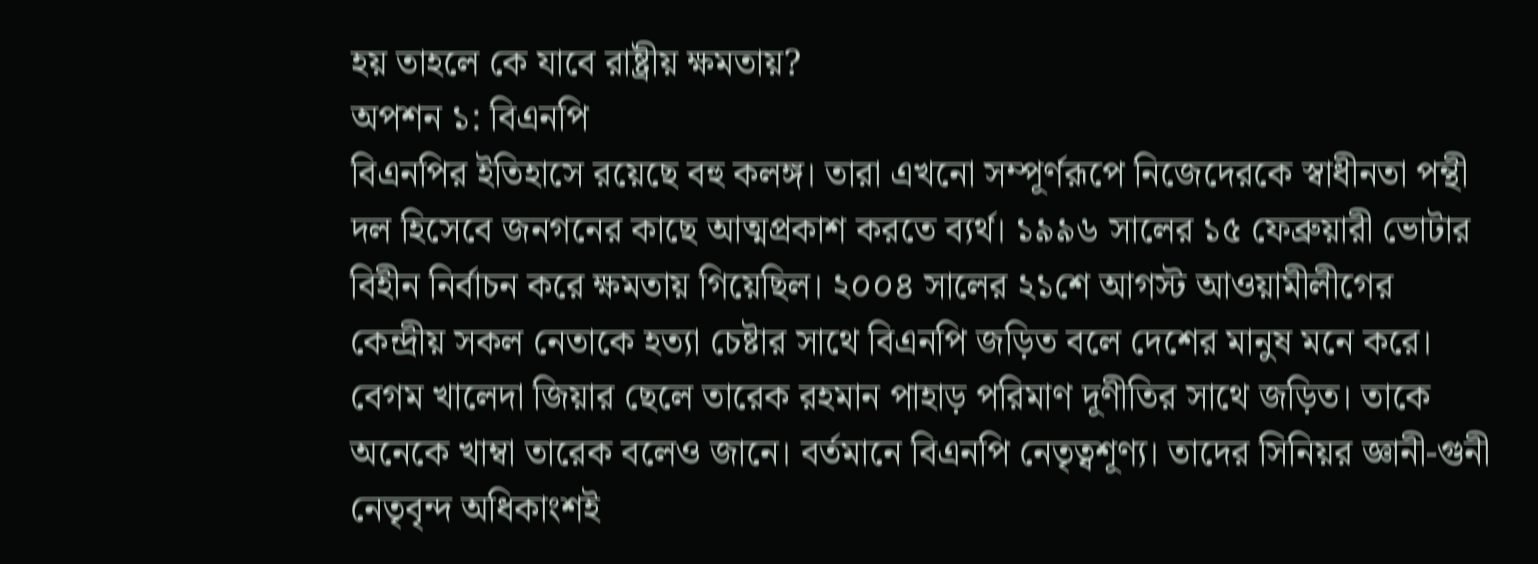হয় তাহলে কে যাবে রাষ্ট্রীয় ক্ষমতায়?
অপশন ১: বিএনপি
বিএনপির ইতিহাসে রয়েছে বহু কলঙ্গ। তারা এখনো সম্পূর্ণরূপে নিজেদেরকে স্বাধীনতা পন্থী দল হিসেবে জনগনের কাছে আত্মপ্রকাশ করতে ব্যর্থ। ১৯৯৬ সালের ১৫ ফেব্রুয়ারী ভোটার বিহীন নির্বাচন করে ক্ষমতায় গিয়েছিল। ২০০৪ সালের ২১শে আগস্ট আওয়ামীলীগের কেন্দ্রীয় সকল নেতাকে হত্যা চেষ্টার সাথে বিএনপি জড়িত বলে দেশের মানুষ মনে করে। বেগম খালেদা জিয়ার ছেলে তারেক রহমান পাহাড় পরিমাণ দূণীতির সাথে জড়িত। তাকে অনেকে খাম্বা তারেক বলেও জানে। বর্তমানে বিএনপি নেতৃত্বশূণ্য। তাদের সিনিয়র জ্ঞানী-গুনী নেতৃবৃন্দ অধিকাংশই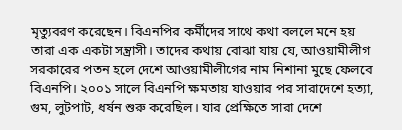মৃত্যুবরণ করেছেন। বিএনপির কর্মীদের সাথে কথা বললে মনে হয় তারা এক একটা সন্ত্রাসী। তাদের কথায় বোঝা যায় যে, আওয়ামীলীগ সরকারের পতন হলে দেশে আওয়ামীলীগের নাম নিশানা মুছে ফেলবে বিএনপি। ২০০১ সালে বিএনপি ক্ষমতায় যাওয়ার পর সারাদেশে হত্যা, গুম, লুটপাট, ধর্ষন শুরু করেছিল। যার প্রেক্ষিতে সারা দেশে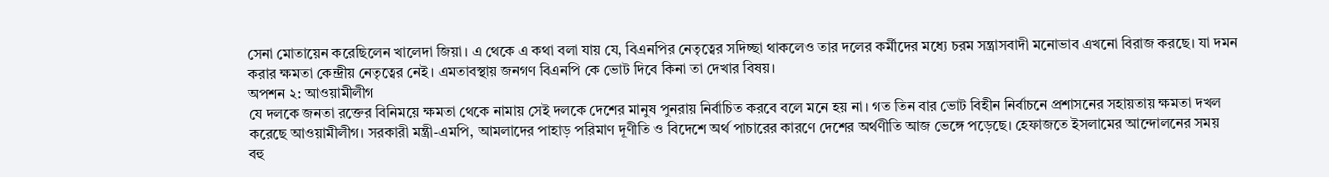সেনা মোতায়েন করেছিলেন খালেদা জিয়া। এ থেকে এ কথা বলা যায় যে, বিএনপির নেতৃত্বের সদিচ্ছা থাকলেও তার দলের কর্মীদের মধ্যে চরম সন্ত্রাসবাদী মনোভাব এখনো বিরাজ করছে। যা দমন করার ক্ষমতা কেন্দ্রীয় নেতৃত্বের নেই। এমতাবস্থায় জনগণ বিএনপি কে ভোট দিবে কিনা তা দেখার বিষয়।
অপশন ২: আওয়ামীলীগ
যে দলকে জনতা রক্তের বিনিময়ে ক্ষমতা থেকে নামায় সেই দলকে দেশের মানুষ পুনরায় নির্বাচিত করবে বলে মনে হয় না। গত তিন বার ভোট বিহীন নির্বাচনে প্রশাসনের সহায়তায় ক্ষমতা দখল করেছে আওয়ামীলীগ। সরকারী মন্ত্রী-এমপি, আমলাদের পাহাড় পরিমাণ দূণীতি ও বিদেশে অর্থ পাচারের কারণে দেশের অর্থণীতি আজ ভেঙ্গে পড়েছে। হেফাজতে ইসলামের আন্দোলনের সময় বহু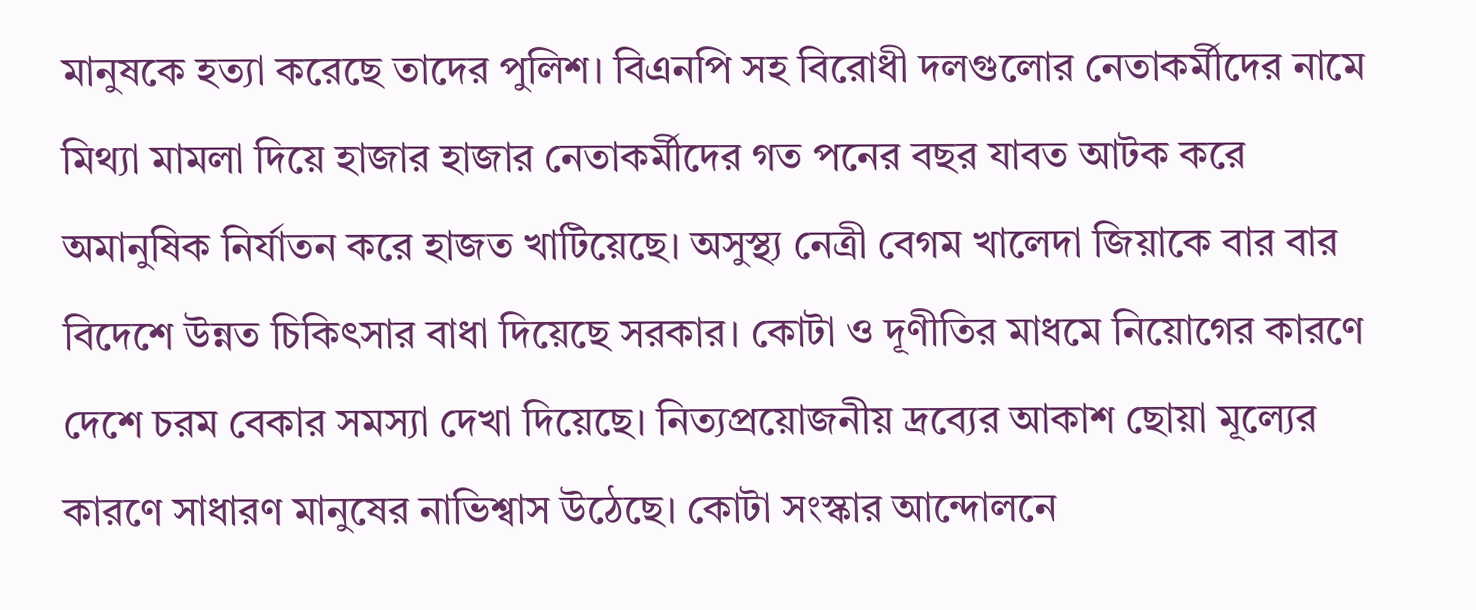মানুষকে হত্যা করেছে তাদের পুলিশ। বিএনপি সহ বিরোধী দলগুলোর নেতাকর্মীদের নামে মিথ্যা মামলা দিয়ে হাজার হাজার নেতাকর্মীদের গত পনের বছর যাবত আটক করে অমানুষিক নির্যাতন করে হাজত খাটিয়েছে। অসুস্থ্য নেত্রী বেগম খালেদা জিয়াকে বার বার বিদেশে উন্নত চিকিৎসার বাধা দিয়েছে সরকার। কোটা ও দূণীতির মাধমে নিয়োগের কারণে দেশে চরম বেকার সমস্যা দেখা দিয়েছে। নিত্যপ্রয়োজনীয় দ্রব্যের আকাশ ছোয়া মূল্যের কারণে সাধারণ মানুষের নাভিশ্বাস উঠেছে। কোটা সংস্কার আন্দোলনে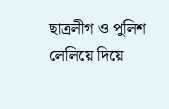ছাত্রলীগ ও পুলিশ লেলিয়ে দিয়ে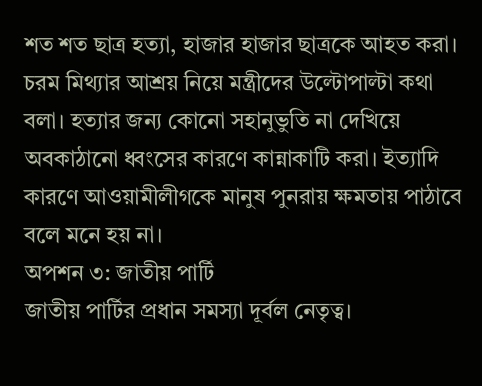শত শত ছাত্র হত্যা, হাজার হাজার ছাত্রকে আহত করা। চরম মিথ্যার আশ্রয় নিয়ে মন্ত্রীদের উল্টোপাল্টা কথা বলা। হত্যার জন্য কোনো সহানুভুতি না দেখিয়ে অবকাঠানো ধ্বংসের কারণে কান্নাকাটি করা। ইত্যাদি কারণে আওয়ামীলীগকে মানুষ পুনরায় ক্ষমতায় পাঠাবে বলে মনে হয় না।
অপশন ৩: জাতীয় পার্টি
জাতীয় পার্টির প্রধান সমস্যা দূর্বল নেতৃত্ব।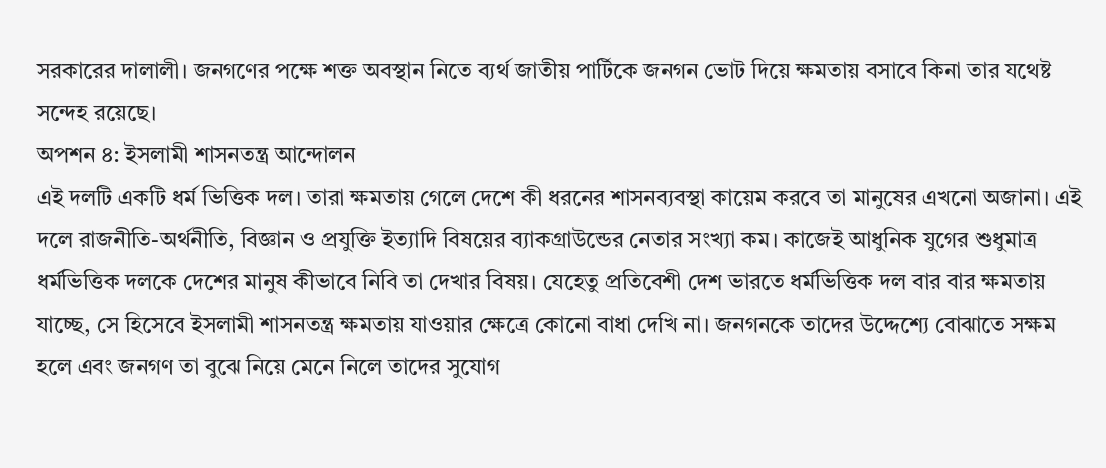সরকারের দালালী। জনগণের পক্ষে শক্ত অবস্থান নিতে ব্যর্থ জাতীয় পার্টিকে জনগন ভোট দিয়ে ক্ষমতায় বসাবে কিনা তার যথেষ্ট সন্দেহ রয়েছে।
অপশন ৪: ইসলামী শাসনতন্ত্র আন্দোলন
এই দলটি একটি ধর্ম ভিত্তিক দল। তারা ক্ষমতায় গেলে দেশে কী ধরনের শাসনব্যবস্থা কায়েম করবে তা মানুষের এখনো অজানা। এই দলে রাজনীতি-অর্থনীতি, বিজ্ঞান ও প্রযুক্তি ইত্যাদি বিষয়ের ব্যাকগ্রাউন্ডের নেতার সংখ্যা কম। কাজেই আধুনিক যুগের শুধুমাত্র ধর্মভিত্তিক দলকে দেশের মানুষ কীভাবে নিবি তা দেখার বিষয়। যেহেতু প্রতিবেশী দেশ ভারতে ধর্মভিত্তিক দল বার বার ক্ষমতায় যাচ্ছে, সে হিসেবে ইসলামী শাসনতন্ত্র ক্ষমতায় যাওয়ার ক্ষেত্রে কোনো বাধা দেখি না। জনগনকে তাদের উদ্দেশ্যে বোঝাতে সক্ষম হলে এবং জনগণ তা বুঝে নিয়ে মেনে নিলে তাদের সুযোগ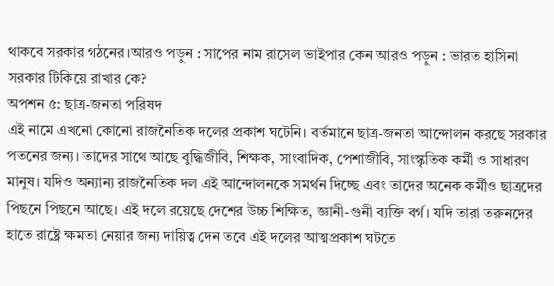থাকবে সরকার গঠনের।আরও পড়ুন : সাপের নাম রাসেল ভাইপার কেন আরও পড়ুন : ভারত হাসিনা সরকার টিকিয়ে রাখার কে?
অপশন ৫: ছাত্র-জনতা পরিষদ
এই নামে এখনো কোনো রাজনৈতিক দলের প্রকাশ ঘটেনি। বর্তমানে ছাত্র-জনতা আন্দোলন করছে সরকার পতনের জন্য। তাদের সাথে আছে বুদ্ধিজীবি, শিক্ষক, সাংবাদিক, পেশাজীবি, সাংস্কৃতিক কর্মী ও সাধারণ মানুষ। যদিও অন্যান্য রাজনৈতিক দল এই আন্দোলনকে সমর্থন দিচ্ছে এবং তাদের অনেক কর্মীও ছাত্রদের পিছনে পিছনে আছে। এই দলে রয়েছে দেশের উচ্চ শিক্ষিত, জ্ঞানী-গুনী ব্যক্তি বর্গ। যদি তারা তরুনদের হাতে রাষ্ট্রে ক্ষমতা নেয়ার জন্য দায়িত্ব দেন তবে এই দলের আত্মপ্রকাশ ঘটতে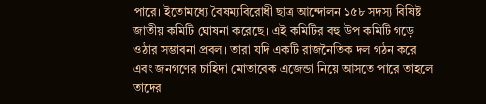পারে। ইতোমধ্যে বৈষম্যবিরোধী ছাত্র আন্দোলন ১৫৮ সদস্য বিষিষ্ট জাতীয় কমিটি ঘোষনা করেছে। এই কমিটির বহু উপ কমিটি গড়ে ওঠার সম্ভাবনা প্রবল। তারা যদি একটি রাজনৈতিক দল গঠন করে এবং জনগণের চাহিদা মোতাবেক এজেন্ডা নিয়ে আসতে পারে তাহলে তাদের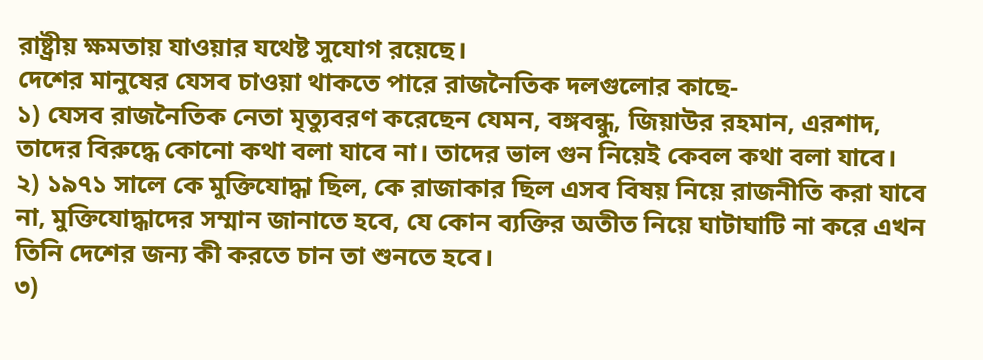রাষ্ট্রীয় ক্ষমতায় যাওয়ার যথেষ্ট সুযোগ রয়েছে।
দেশের মানুষের যেসব চাওয়া থাকতে পারে রাজনৈতিক দলগুলোর কাছে-
১) যেসব রাজনৈতিক নেতা মৃত্যুবরণ করেছেন যেমন, বঙ্গবন্ধু, জিয়াউর রহমান, এরশাদ, তাদের বিরুদ্ধে কোনো কথা বলা যাবে না। তাদের ভাল গুন নিয়েই কেবল কথা বলা যাবে।
২) ১৯৭১ সালে কে মুক্তিযোদ্ধা ছিল, কে রাজাকার ছিল এসব বিষয় নিয়ে রাজনীতি করা যাবে না, মুক্তিযোদ্ধাদের সম্মান জানাতে হবে, যে কোন ব্যক্তির অতীত নিয়ে ঘাটাঘাটি না করে এখন তিনি দেশের জন্য কী করতে চান তা শুনতে হবে।
৩)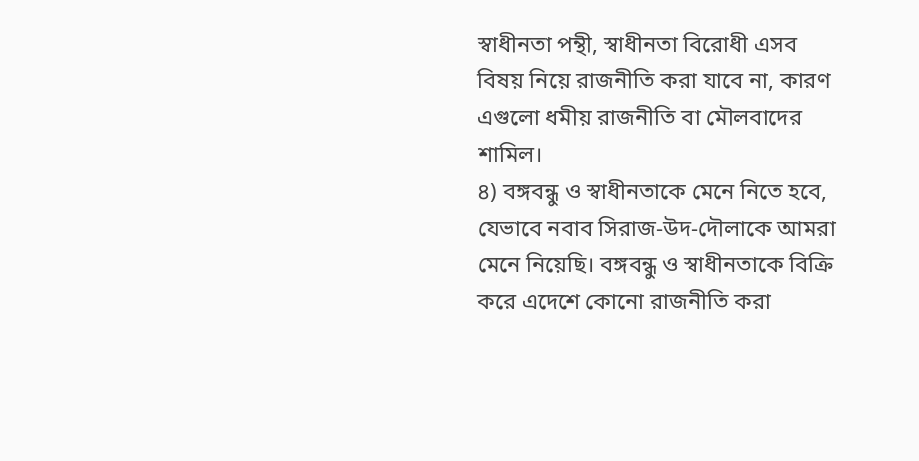স্বাধীনতা পন্থী, স্বাধীনতা বিরোধী এসব বিষয় নিয়ে রাজনীতি করা যাবে না, কারণ এগুলো ধমীয় রাজনীতি বা মৌলবাদের শামিল।
৪) বঙ্গবন্ধু ও স্বাধীনতাকে মেনে নিতে হবে, যেভাবে নবাব সিরাজ-উদ-দৌলাকে আমরা মেনে নিয়েছি। বঙ্গবন্ধু ও স্বাধীনতাকে বিক্রি করে এদেশে কোনো রাজনীতি করা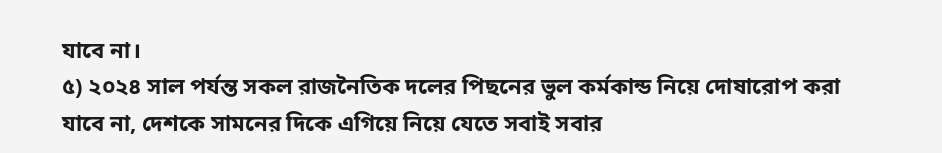যাবে না।
৫) ২০২৪ সাল পর্যন্ত সকল রাজনৈতিক দলের পিছনের ভুল কর্মকান্ড নিয়ে দোষারোপ করা যাবে না, দেশকে সামনের দিকে এগিয়ে নিয়ে যেতে সবাই সবার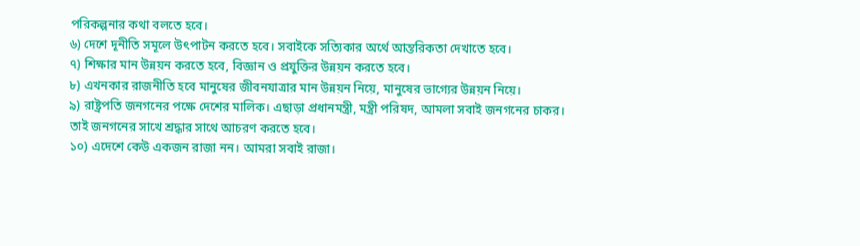পরিকল্পনার কথা বলতে হবে।
৬) দেশে দূনীতি সমূলে উৎপাটন করতে হবে। সবাইকে সত্যিকার অর্থে আন্তরিকতা দেখাতে হবে।
৭) শিক্ষার মান উন্নয়ন করতে হবে, বিজ্ঞান ও প্রযুক্তির উন্নয়ন করতে হবে।
৮) এখনকার রাজনীতি হবে মানুষের জীবনযাত্রার মান উন্নয়ন নিয়ে, মানুষের ভাগ্যের উন্নয়ন নিয়ে।
৯) রাষ্ট্রপতি জনগনের পক্ষে দেশের মালিক। এছাড়া প্রধানমন্ত্রী, মন্ত্রী পরিষদ, আমলা সবাই জনগনের চাকর। তাই জনগনের সাখে শ্রদ্ধার সাথে আচরণ করতে হবে।
১০) এদেশে কেউ একজন রাজা নন। আমরা সবাই রাজা।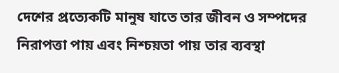দেশের প্রত্যেকটি মানুষ যাতে তার জীবন ও সম্পদের নিরাপত্তা পায় এবং নিশ্চয়তা পায় তার ব্যবস্থা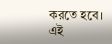করতে হবে।
এই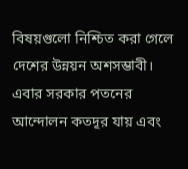বিষয়গুলো নিশ্চিত করা গেলে দেশের উন্নয়ন অশসম্ভাবী। এবার সরকার পতনের আন্দোলন কতদূর যায় এবং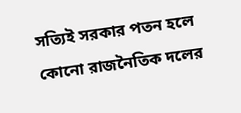সত্যিই সরকার পতন হলে কোনো রাজনৈতিক দলের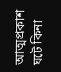আত্মপ্রকাশ ঘটে কিনা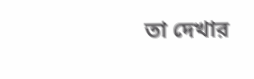তা দেখার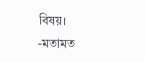বিষয়।
-মতামত